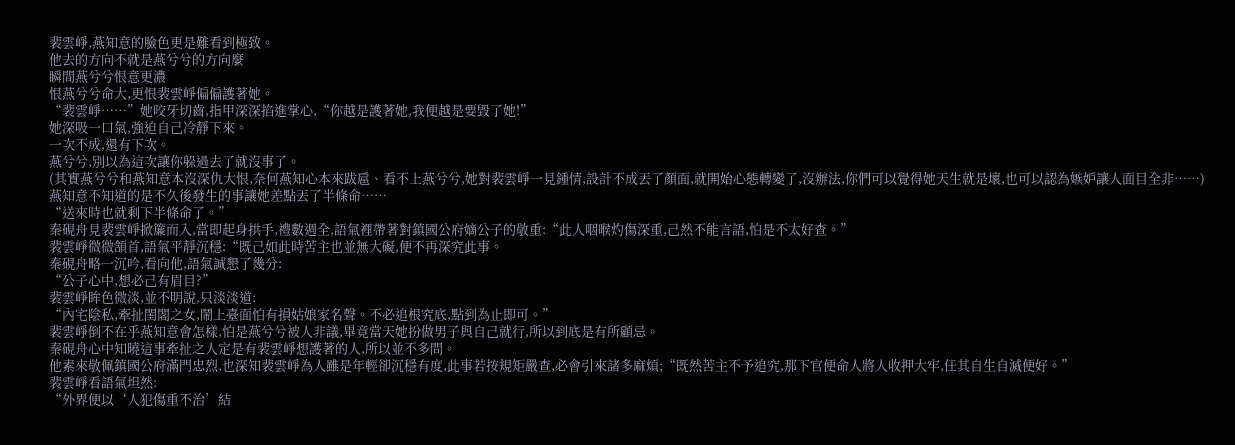裴雲崢,燕知意的臉色更是難看到極致。
他去的方向不就是燕兮兮的方向麼
瞬間燕兮兮恨意更濃
恨燕兮兮命大,更恨裴雲崢偏偏護著她。
“裴雲崢……”她咬牙切齒,指甲深深掐進掌心,“你越是護著她,我便越是要毀了她!”
她深吸一口氣,強迫自己冷靜下來。
一次不成,還有下次。
燕兮兮,別以為這次讓你躲過去了就沒事了。
(其實燕兮兮和燕知意本沒深仇大恨,奈何燕知心本來跋扈、看不上燕兮兮,她對裴雲崢一見鍾情,設計不成丟了顏面,就開始心態轉變了,沒辦法,你們可以覺得她天生就是壞,也可以認為嫉妒讓人面目全非……)
燕知意不知道的是不久後發生的事讓她差點丟了半條命……
“送來時也就剩下半條命了。”
秦硯舟見裴雲崢掀簾而入,當即起身拱手,禮數週全,語氣裡帶著對鎮國公府嫡公子的敬重:“此人咽喉灼傷深重,己然不能言語,怕是不太好查。”
裴雲崢微微頷首,語氣平靜沉穩:“既己如此時苦主也並無大礙,便不再深究此事。
秦硯舟略一沉吟,看向他,語氣誠懇了幾分:
“公子心中,想必己有眉目?”
裴雲崢眸色微淡,並不明說,只淡淡道:
“內宅陰私,牽扯閨閣之女,鬧上臺面怕有損姑娘家名聲。不必追根究底,點到為止即可。”
裴雲崢倒不在乎燕知意會怎樣,怕是燕兮兮被人非議,畢竟當天她扮做男子與自己就行,所以到底是有所顧忌。
秦硯舟心中知曉這事牽扯之人定是有裴雲崢想護著的人,所以並不多問。
他素來敬佩鎮國公府滿門忠烈,也深知裴雲崢為人雖是年輕卻沉穩有度,此事若按規矩嚴查,必會引來諸多麻煩;“既然苦主不予追究,那下官便命人將人收押大牢,任其自生自滅便好。”
裴雲崢看語氣坦然:
“外界便以‘人犯傷重不治’結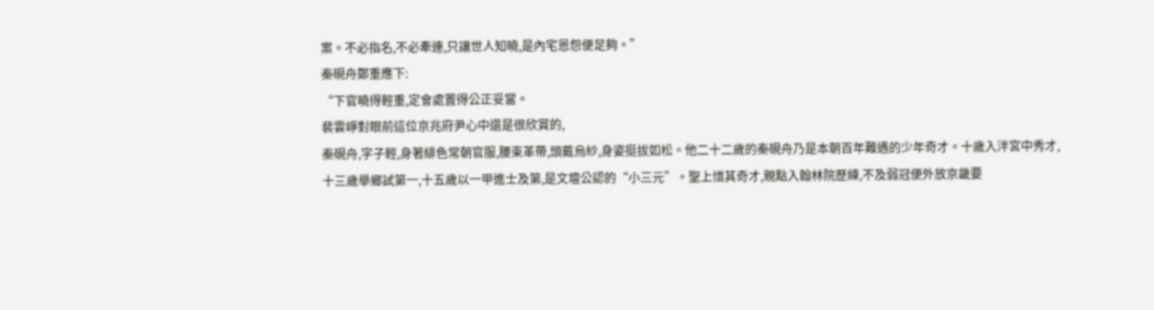案。不必指名,不必牽連,只讓世人知曉,是內宅恩怨便足夠。”
秦硯舟鄭重應下:
“下官曉得輕重,定會處置得公正妥當。
裴雲崢對眼前這位京兆府尹心中還是很欣賞的,
秦硯舟,字子輕,身著緋色常朝官服,腰束革帶,頭戴烏紗,身姿挺拔如松。他二十二歲的秦硯舟乃是本朝百年難遇的少年奇才。十歲入泮宮中秀才,十三歲舉鄉試第一,十五歲以一甲進士及第,是文壇公認的“小三元”。聖上惜其奇才,親點入翰林院歷練,不及弱冠便外放京畿要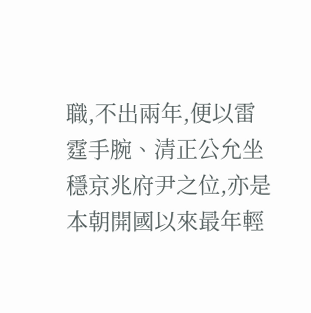職,不出兩年,便以雷霆手腕、清正公允坐穩京兆府尹之位,亦是本朝開國以來最年輕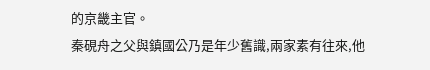的京畿主官。
秦硯舟之父與鎮國公乃是年少舊識,兩家素有往來,他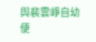與裴雲崢自幼便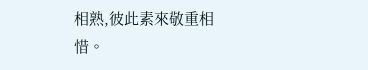相熟,彼此素來敬重相惜。